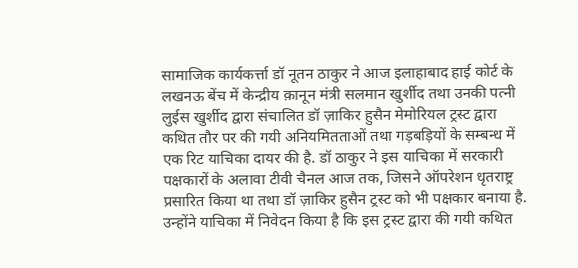सामाजिक कार्यकर्त्ता डॉ नूतन ठाकुर ने आज इलाहाबाद हाई कोर्ट के लखनऊ बेंच में केन्द्रीय क़ानून मंत्री सलमान खुर्शीद तथा उनकी पत्नी लुईस खुर्शीद द्वारा संचालित डॉ ज़ाकिर हुसैन मेमोरियल ट्रस्ट द्वारा कथित तौर पर की गयी अनियमितताओं तथा गड़बड़ियों के सम्बन्ध में एक रिट याचिका दायर की है. डॉ ठाकुर ने इस याचिका में सरकारी पक्षकारों के अलावा टीवी चैनल आज तक, जिसने ऑपरेशन धृतराष्ट्र प्रसारित किया था तथा डॉ ज़ाकिर हुसैन ट्रस्ट को भी पक्षकार बनाया है.
उन्होंने याचिका में निवेदन किया है कि इस ट्रस्ट द्वारा की गयी कथित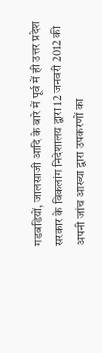गडबडियों, जालसाजी आदि के बारे में पूर्व में ही उत्तर प्रदेश सरकार के विकलांग निदेशालय द्वारा 12 जनवरी 2012 की अपनी जांच आख्या द्वारा उपकरणों का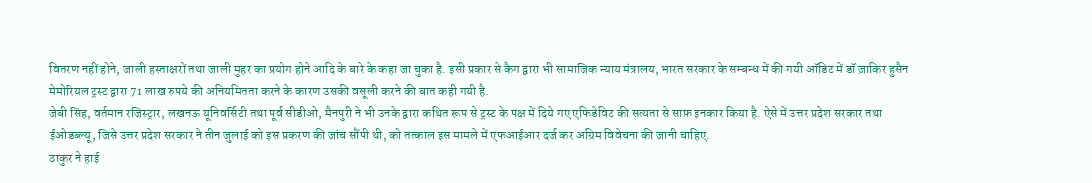वितरण नहीं होने, जाली हस्ताक्षरों तथा जाली मुहर का प्रयोग होने आदि के बारे के कहा जा चुका है. इसी प्रकार से कैग द्वारा भी सामाजिक न्याय मंत्रालय, भारत सरकार के सम्बन्ध में की गयी ऑडिट में डॉ ज़ाकिर हुसैन मेमोरियल ट्रस्ट द्वारा 71 लाख रुपये की अनियमितता करने के कारण उसकी वसूली करने की बात कही गयी है.
जेबी सिंह, वर्तमान रजिस्ट्रार, लखनऊ यूनिवर्सिटी तथा पूर्व सीडीओ, मैनपुरी ने भी उनके द्वारा कथित रूप से ट्रस्ट के पक्ष में दिये गए एफिडेविट की सत्यता से साफ़ इनकार किया है. ऐसे में उत्तर प्रदेश सरकार तथा ईओडब्ल्यू, जिसे उत्तर प्रदेश सरकार ने तीन जुलाई को इस प्रकरण की जांच सौंपी थी, को तत्काल इस मामले में एफआईआर दर्ज कर अग्रिम विवेचना की जानी चाहिए.
ठाकुर ने हाई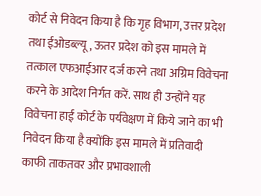कोर्ट से निवेदन किया है कि गृह विभाग, उत्तर प्रदेश तथा ईओडब्ल्यू, ऊतर प्रदेश को इस मामले में तत्काल एफआईआर दर्ज करने तथा अग्रिम विवेचना करने के आदेश निर्गत करें. साथ ही उन्होंने यह विवेचना हाई कोर्ट के पर्यवेक्षण में किये जाने का भी निवेदन किया है क्योंकि इस मामले में प्रतिवादी काफी ताकतवर और प्रभावशाली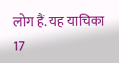लोग हैं. यह याचिका 17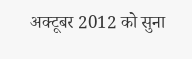अक्टूबर 2012 को सुना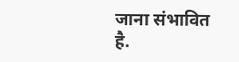जाना संभावित है.